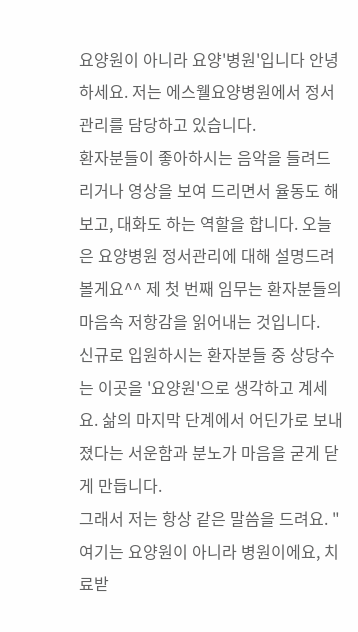요양원이 아니라 요양'병원'입니다 안녕하세요. 저는 에스웰요양병원에서 정서관리를 담당하고 있습니다.
환자분들이 좋아하시는 음악을 들려드리거나 영상을 보여 드리면서 율동도 해 보고, 대화도 하는 역할을 합니다. 오늘은 요양병원 정서관리에 대해 설명드려볼게요^^ 제 첫 번째 임무는 환자분들의 마음속 저항감을 읽어내는 것입니다.
신규로 입원하시는 환자분들 중 상당수는 이곳을 '요양원'으로 생각하고 계세요. 삶의 마지막 단계에서 어딘가로 보내졌다는 서운함과 분노가 마음을 굳게 닫게 만듭니다.
그래서 저는 항상 같은 말씀을 드려요. "여기는 요양원이 아니라 병원이에요, 치료받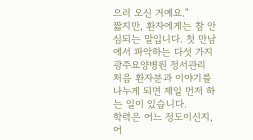으러 오신 거예요."
짧지만, 환자에게는 참 안심되는 말입니다. 첫 만남에서 파악하는 다섯 가지 광주요양병원 정서관리 처음 환자분과 이야기를 나누게 되면 제일 먼저 하는 일이 있습니다.
학력은 어느 정도이신지, 어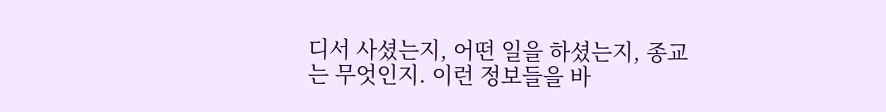디서 사셨는지, 어떤 일을 하셨는지, 종교는 무엇인지. 이런 정보들을 바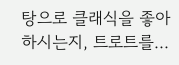탕으로 클래식을 좋아하시는지, 트로트를...